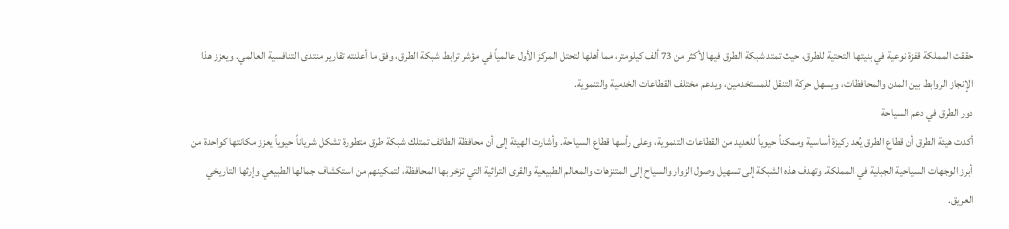حققت المملكة قفزة نوعية في بنيتها التحتية للطرق، حيث تمتد شبكة الطرق فيها لأكثر من 73 ألف كيلومتر، مما أهلها لتحتل المركز الأول عالمياً في مؤشر ترابط شبكة الطرق، وفق ما أعلنته تقارير منتدى التنافسية العالمي. ويعزز هذا الإنجاز الروابط بين المدن والمحافظات، ويسهل حركة التنقل للمستخدمين، ويدعم مختلف القطاعات الخدمية والتنموية.
دور الطرق في دعم السياحة
أكدت هيئة الطرق أن قطاع الطرق يُعد ركيزة أساسية وممكناً حيوياً للعديد من القطاعات التنموية، وعلى رأسها قطاع السياحة. وأشارت الهيئة إلى أن محافظة الطائف تمتلك شبكة طرق متطورة تشكل شرياناً حيوياً يعزز مكانتها كواحدة من أبرز الوجهات السياحية الجبلية في المملكة. وتهدف هذه الشبكة إلى تسهيل وصول الزوار والسياح إلى المتنزهات والمعالم الطبيعية والقرى التراثية التي تزخر بها المحافظة، لتمكينهم من استكشاف جمالها الطبيعي وإرثها التاريخي العريق.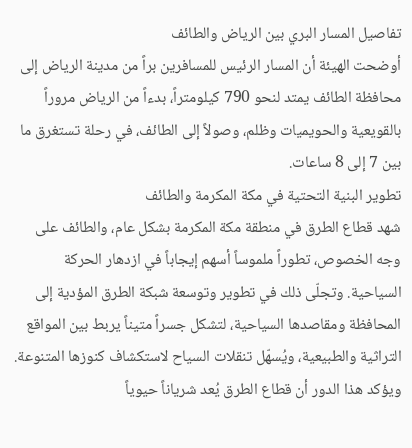تفاصيل المسار البري بين الرياض والطائف
أوضحت الهيئة أن المسار الرئيس للمسافرين براً من مدينة الرياض إلى محافظة الطائف يمتد لنحو 790 كيلومتراً، بدءاً من الرياض مروراً بالقويعية والحويميات وظلم، وصولاً إلى الطائف، في رحلة تستغرق ما بين 7 إلى 8 ساعات.
تطوير البنية التحتية في مكة المكرمة والطائف
شهد قطاع الطرق في منطقة مكة المكرمة بشكل عام، والطائف على وجه الخصوص، تطوراً ملموساً أسهم إيجاباً في ازدهار الحركة السياحية. وتجلّى ذلك في تطوير وتوسعة شبكة الطرق المؤدية إلى المحافظة ومقاصدها السياحية، لتشكل جسراً متيناً يربط بين المواقع التراثية والطبيعية، ويُسهّل تنقلات السياح لاستكشاف كنوزها المتنوعة. ويؤكد هذا الدور أن قطاع الطرق يُعد شرياناً حيوياً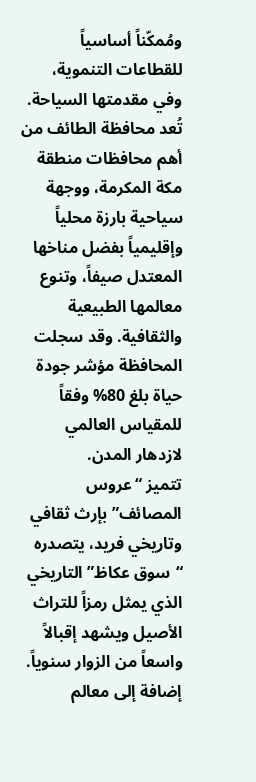ومُمكّناً أساسياً للقطاعات التنموية، وفي مقدمتها السياحة.
تُعد محافظة الطائف من أهم محافظات منطقة مكة المكرمة، ووجهة سياحية بارزة محلياً وإقليمياً بفضل مناخها المعتدل صيفاً، وتنوع معالمها الطبيعية والثقافية. وقد سجلت المحافظة مؤشر جودة حياة بلغ 80% وفقاً للمقياس العالمي لازدهار المدن.
تتميز “عروس المصائف” بإرث ثقافي وتاريخي فريد، يتصدره “سوق عكاظ” التاريخي الذي يمثل رمزاً للتراث الأصيل ويشهد إقبالاً واسعاً من الزوار سنوياً. إضافة إلى معالم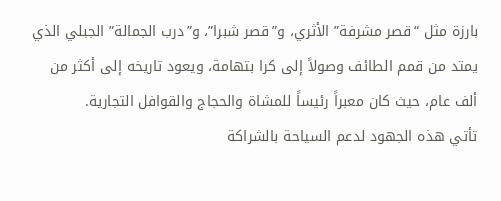بارزة مثل “قصر مشرفة” الأثري، و”قصر شبرا”، و”درب الجمالة” الجبلي الذي يمتد من قمم الطائف وصولاً إلى كرا بتهامة، ويعود تاريخه إلى أكثر من ألف عام، حيث كان معبراً رئيساً للمشاة والحجاج والقوافل التجارية.
تأتي هذه الجهود لدعم السياحة بالشراكة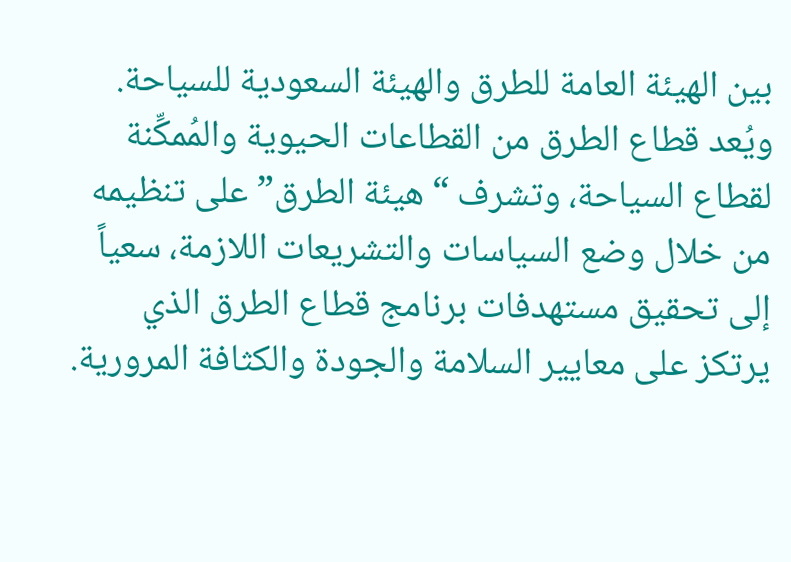بين الهيئة العامة للطرق والهيئة السعودية للسياحة. ويُعد قطاع الطرق من القطاعات الحيوية والمُمكِّنة لقطاع السياحة، وتشرف “هيئة الطرق” على تنظيمه من خلال وضع السياسات والتشريعات اللازمة، سعياً إلى تحقيق مستهدفات برنامج قطاع الطرق الذي يرتكز على معايير السلامة والجودة والكثافة المرورية.